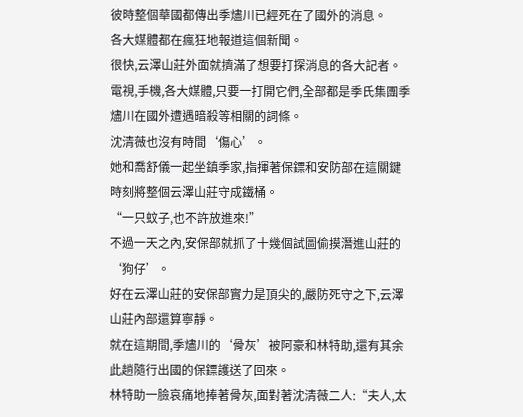彼時整個華國都傳出季燼川已經死在了國外的消息。
各大媒體都在瘋狂地報道這個新聞。
很快,云澤山莊外面就擠滿了想要打探消息的各大記者。
電視,手機,各大媒體,只要一打開它們,全部都是季氏集團季燼川在國外遭遇暗殺等相關的詞條。
沈清薇也沒有時間‘傷心’。
她和喬舒儀一起坐鎮季家,指揮著保鏢和安防部在這關鍵時刻將整個云澤山莊守成鐵桶。
“一只蚊子,也不許放進來!”
不過一天之內,安保部就抓了十幾個試圖偷摸潛進山莊的‘狗仔’。
好在云澤山莊的安保部實力是頂尖的,嚴防死守之下,云澤山莊內部還算寧靜。
就在這期間,季燼川的‘骨灰’被阿豪和林特助,還有其余此趟隨行出國的保鏢護送了回來。
林特助一臉哀痛地捧著骨灰,面對著沈清薇二人:“夫人,太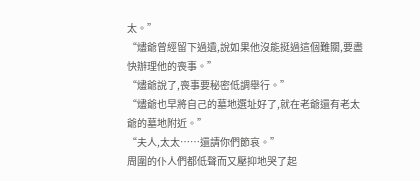太。”
“燼爺曾經留下過遺,說如果他沒能挺過這個難關,要盡快辦理他的喪事。”
“燼爺說了,喪事要秘密低調舉行。”
“燼爺也早將自己的墓地選址好了,就在老爺還有老太爺的墓地附近。”
“夫人,太太……還請你們節哀。”
周圍的仆人們都低聲而又壓抑地哭了起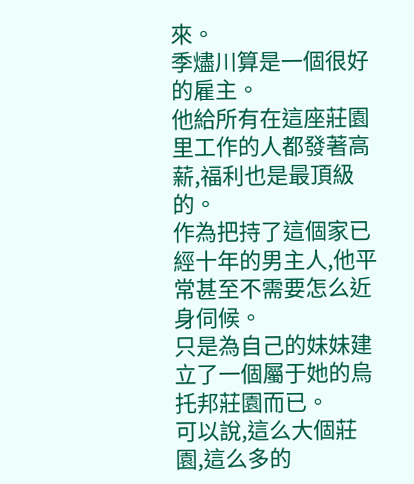來。
季燼川算是一個很好的雇主。
他給所有在這座莊園里工作的人都發著高薪,福利也是最頂級的。
作為把持了這個家已經十年的男主人,他平常甚至不需要怎么近身伺候。
只是為自己的妹妹建立了一個屬于她的烏托邦莊園而已。
可以說,這么大個莊園,這么多的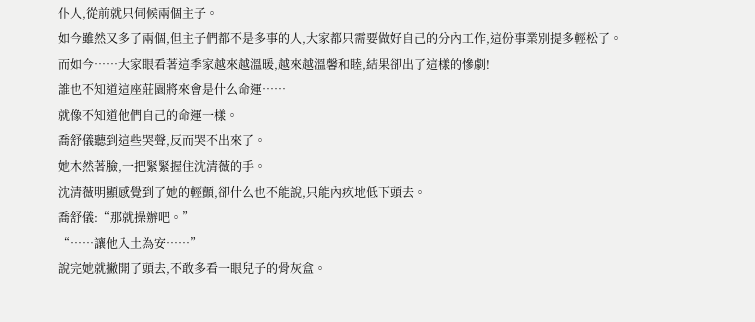仆人,從前就只伺候兩個主子。
如今雖然又多了兩個,但主子們都不是多事的人,大家都只需要做好自己的分內工作,這份事業別提多輕松了。
而如今……大家眼看著這季家越來越溫暖,越來越溫馨和睦,結果卻出了這樣的慘劇!
誰也不知道這座莊園將來會是什么命運……
就像不知道他們自己的命運一樣。
喬舒儀聽到這些哭聲,反而哭不出來了。
她木然著臉,一把緊緊握住沈清薇的手。
沈清薇明顯感覺到了她的輕顫,卻什么也不能說,只能內疚地低下頭去。
喬舒儀:“那就操辦吧。”
“……讓他入土為安……”
說完她就撇開了頭去,不敢多看一眼兒子的骨灰盒。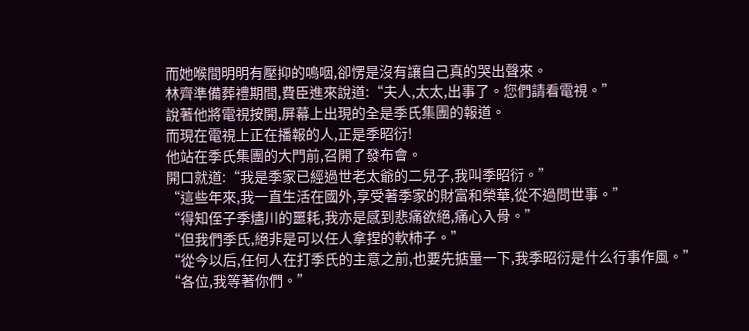而她喉間明明有壓抑的嗚咽,卻愣是沒有讓自己真的哭出聲來。
林齊準備葬禮期間,費臣進來說道:“夫人,太太,出事了。您們請看電視。”
說著他將電視按開,屏幕上出現的全是季氏集團的報道。
而現在電視上正在播報的人,正是季昭衍!
他站在季氏集團的大門前,召開了發布會。
開口就道:“我是季家已經過世老太爺的二兒子,我叫季昭衍。”
“這些年來,我一直生活在國外,享受著季家的財富和榮華,從不過問世事。”
“得知侄子季燼川的噩耗,我亦是感到悲痛欲絕,痛心入骨。”
“但我們季氏,絕非是可以任人拿捏的軟柿子。”
“從今以后,任何人在打季氏的主意之前,也要先掂量一下,我季昭衍是什么行事作風。”
“各位,我等著你們。”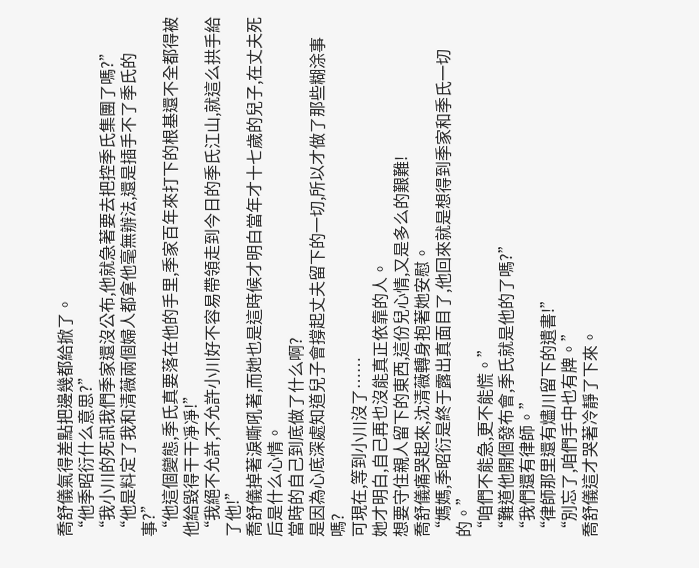喬舒儀氣得差點把邊幾都給掀了。
“他季昭衍什么意思?”
“我小川的死訊我們季家還沒公布,他就急著要去把控季氏集團了嗎?”
“他是料定了我和清薇兩個婦人都拿他毫無辦法,還是插手不了季氏的事?”
“他這個變態,季氏真要落在他的手里,季家百年來打下的根基還不全都得被他給毀得干干凈凈!”
“我絕不允許,不允許小川好不容易帶領走到今日的季氏江山,就這么拱手給了他!”
喬舒儀掉著淚嘶吼著,而她也是這時候才明白當年才十七歲的兒子,在丈夫死后是什么心情。
當時的自己到底做了什么啊?
是因為心底深處知道兒子會撐起丈夫留下的一切,所以才做了那些糊涂事嗎?
可現在,等到小川沒了……
她才明白,自己再也沒能真正依靠的人。
想要守住親人留下的東西,這份兒心情,又是多么的艱難!
喬舒儀痛哭起來,沈清薇轉身抱著她安慰。
“媽媽,季昭衍是終于露出真面目了,他回來就是想得到季家和季氏一切的。”
“咱們不能急,更不能慌。”
“難道他開個發布會,季氏就是他的了嗎?”
“我們還有律師。”
“律師那里還有燼川留下的遺書!”
“別忘了,咱們手中也有牌。”
喬舒儀這才哭著冷靜了下來。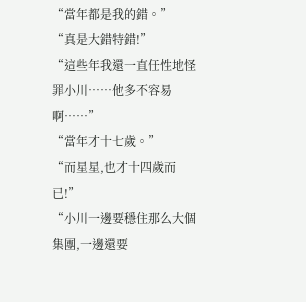“當年都是我的錯。”
“真是大錯特錯!”
“這些年我還一直任性地怪罪小川……他多不容易啊……”
“當年才十七歲。”
“而星星,也才十四歲而已!”
“小川一邊要穩住那么大個集團,一邊還要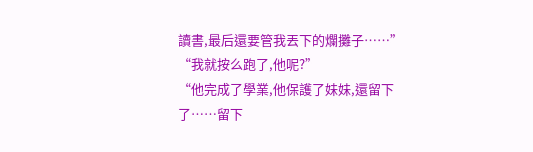讀書,最后還要管我丟下的爛攤子……”
“我就按么跑了,他呢?”
“他完成了學業,他保護了妹妹,還留下了……留下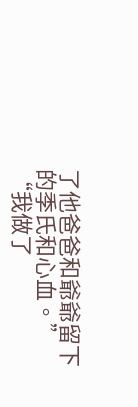了他爸爸和爺爺留下的季氏和心血。”
“我做了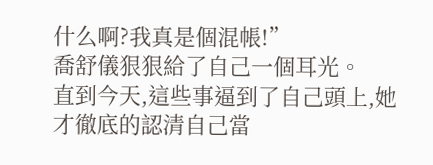什么啊?我真是個混帳!”
喬舒儀狠狠給了自己一個耳光。
直到今天,這些事逼到了自己頭上,她才徹底的認清自己當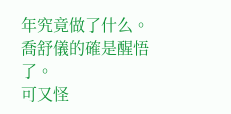年究竟做了什么。
喬舒儀的確是醒悟了。
可又怪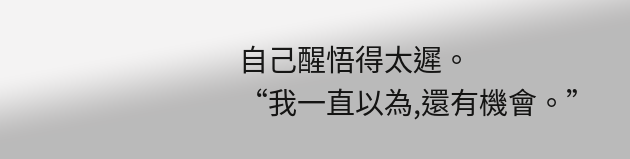自己醒悟得太遲。
“我一直以為,還有機會。”